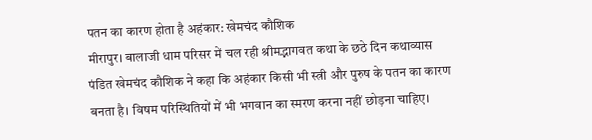पतन का कारण होता है अहंकार: खेमचंद कौशिक
मीरापुर। बालाजी धाम परिसर में चल रही श्रीमद्भागवत कथा के छठे दिन कथाव्यास पंडित खेमचंद कौशिक ने कहा कि अहंकार किसी भी स्त्री और पुरुष के पतन का कारण बनता है। विषम परिस्थितियों में भी भगवान का स्मरण करना नहीं छोड़ना चाहिए।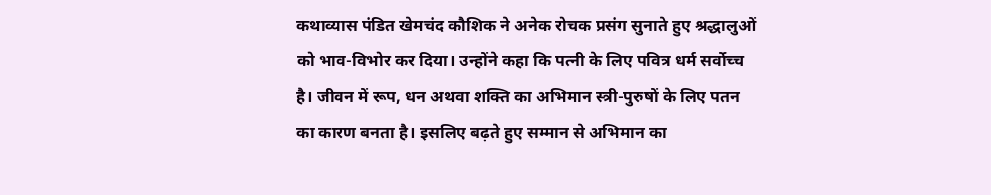कथाव्यास पंडित खेमचंद कौशिक ने अनेक रोचक प्रसंग सुनाते हुए श्रद्धालुओं को भाव-विभोर कर दिया। उन्होंने कहा कि पत्नी के लिए पवित्र धर्म सर्वोच्च है। जीवन में रूप, धन अथवा शक्ति का अभिमान स्त्री-पुरुषों के लिए पतन का कारण बनता है। इसलिए बढ़ते हुए सम्मान से अभिमान का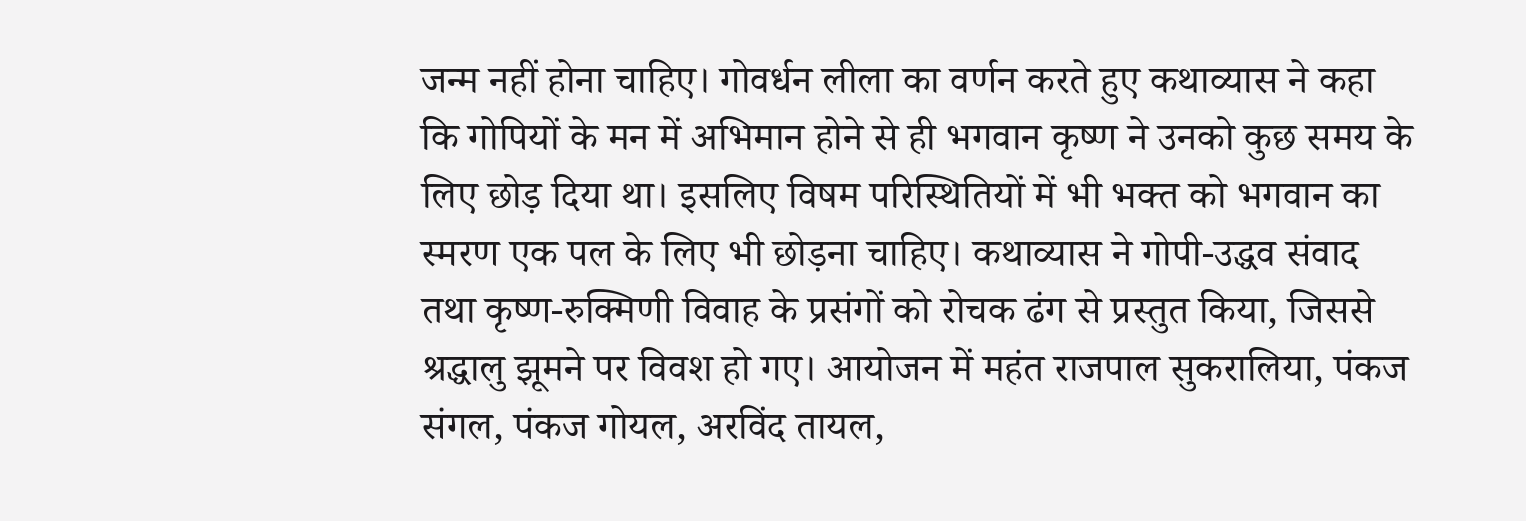जन्म नहीं होना चाहिए। गोवर्धन लीला का वर्णन करते हुए कथाव्यास ने कहा कि गोपियों के मन में अभिमान होने से ही भगवान कृष्ण ने उनको कुछ समय के लिए छोड़ दिया था। इसलिए विषम परिस्थितियों में भी भक्त को भगवान का स्मरण एक पल के लिए भी छोड़ना चाहिए। कथाव्यास ने गोपी-उद्धव संवाद तथा कृष्ण-रुक्मिणी विवाह के प्रसंगों को रोचक ढंग से प्रस्तुत किया, जिससे श्रद्धालु झूमने पर विवश हो गए। आयोजन में महंत राजपाल सुकरालिया, पंकज संगल, पंकज गोयल, अरविंद तायल,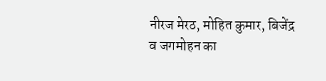नीरज मेरठ, मोहित कुमार, बिजेंद्र व जगमोहन का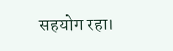सहयोग रहा।